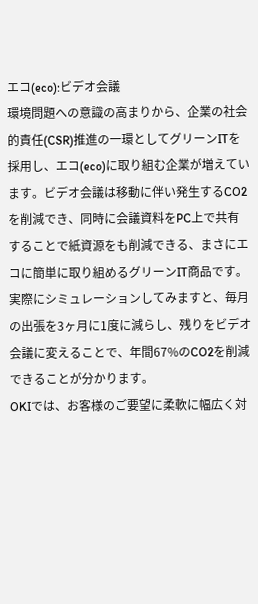エコ(eco):ビデオ会議
環境問題への意識の高まりから、企業の社会的責任(CSR)推進の一環としてグリーンITを採用し、エコ(eco)に取り組む企業が増えています。ビデオ会議は移動に伴い発生するCO2を削減でき、同時に会議資料をPC上で共有することで紙資源をも削減できる、まさにエコに簡単に取り組めるグリーンIT商品です。
実際にシミュレーションしてみますと、毎月の出張を3ヶ月に1度に減らし、残りをビデオ会議に変えることで、年間67%のCO2を削減できることが分かります。
OKIでは、お客様のご要望に柔軟に幅広く対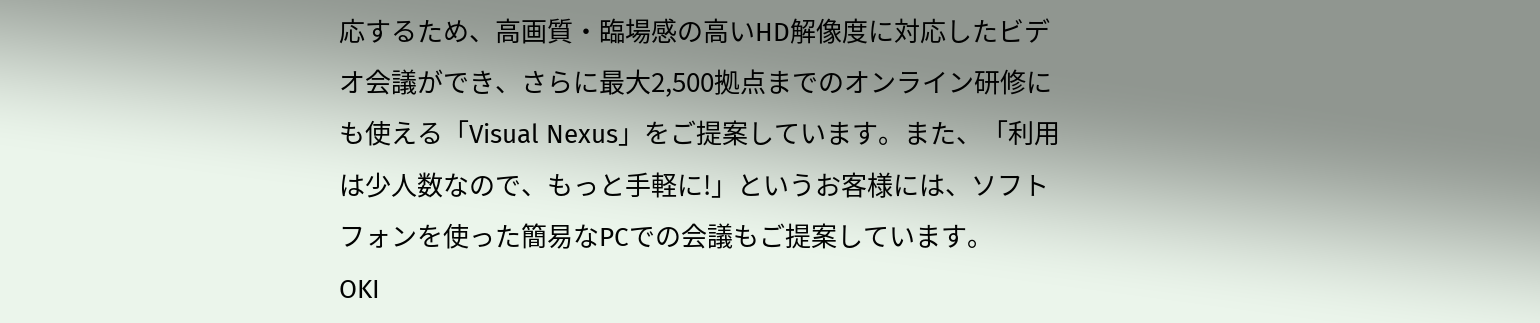応するため、高画質・臨場感の高いHD解像度に対応したビデオ会議ができ、さらに最大2,500拠点までのオンライン研修にも使える「Visual Nexus」をご提案しています。また、「利用は少人数なので、もっと手軽に!」というお客様には、ソフトフォンを使った簡易なPCでの会議もご提案しています。
OKI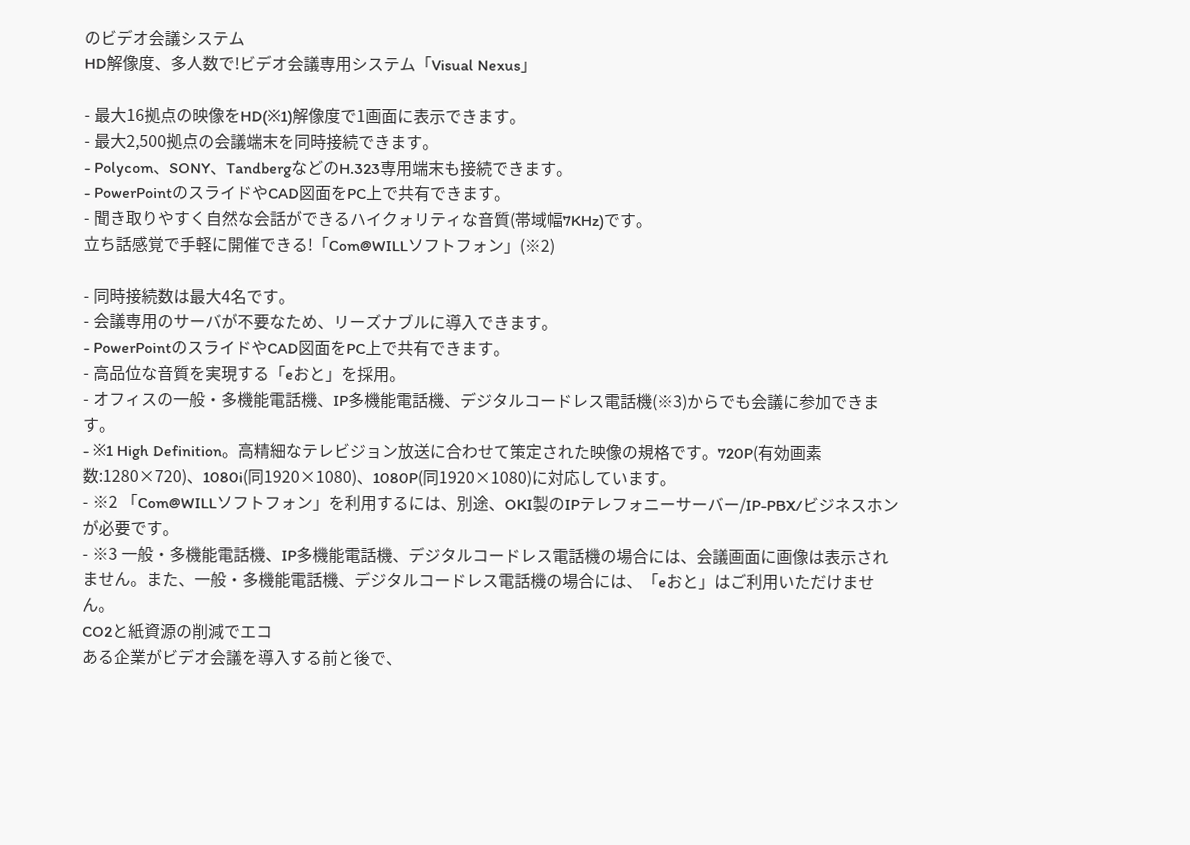のビデオ会議システム
HD解像度、多人数で!ビデオ会議専用システム「Visual Nexus」

- 最大16拠点の映像をHD(※1)解像度で1画面に表示できます。
- 最大2,500拠点の会議端末を同時接続できます。
- Polycom、SONY、TandbergなどのH.323専用端末も接続できます。
- PowerPointのスライドやCAD図面をPC上で共有できます。
- 聞き取りやすく自然な会話ができるハイクォリティな音質(帯域幅7KHz)です。
立ち話感覚で手軽に開催できる!「Com@WILLソフトフォン」(※2)

- 同時接続数は最大4名です。
- 会議専用のサーバが不要なため、リーズナブルに導入できます。
- PowerPointのスライドやCAD図面をPC上で共有できます。
- 高品位な音質を実現する「eおと」を採用。
- オフィスの一般・多機能電話機、IP多機能電話機、デジタルコードレス電話機(※3)からでも会議に参加できます。
- ※1 High Definition。高精細なテレビジョン放送に合わせて策定された映像の規格です。720P(有効画素数:1280×720)、1080i(同1920×1080)、1080P(同1920×1080)に対応しています。
- ※2 「Com@WILLソフトフォン」を利用するには、別途、OKI製のIPテレフォニーサーバー/IP-PBX/ビジネスホンが必要です。
- ※3 一般・多機能電話機、IP多機能電話機、デジタルコードレス電話機の場合には、会議画面に画像は表示されません。また、一般・多機能電話機、デジタルコードレス電話機の場合には、「eおと」はご利用いただけません。
CO2と紙資源の削減でエコ
ある企業がビデオ会議を導入する前と後で、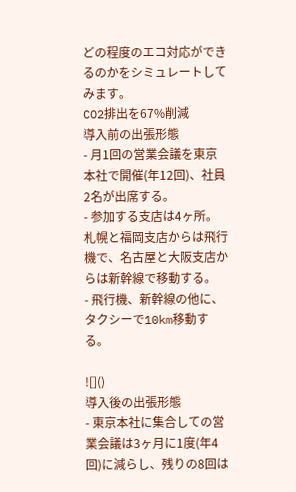どの程度のエコ対応ができるのかをシミュレートしてみます。
CO2排出を67%削減
導入前の出張形態
- 月1回の営業会議を東京本社で開催(年12回)、社員2名が出席する。
- 参加する支店は4ヶ所。札幌と福岡支店からは飛行機で、名古屋と大阪支店からは新幹線で移動する。
- 飛行機、新幹線の他に、タクシーで10km移動する。

![]()
導入後の出張形態
- 東京本社に集合しての営業会議は3ヶ月に1度(年4回)に減らし、残りの8回は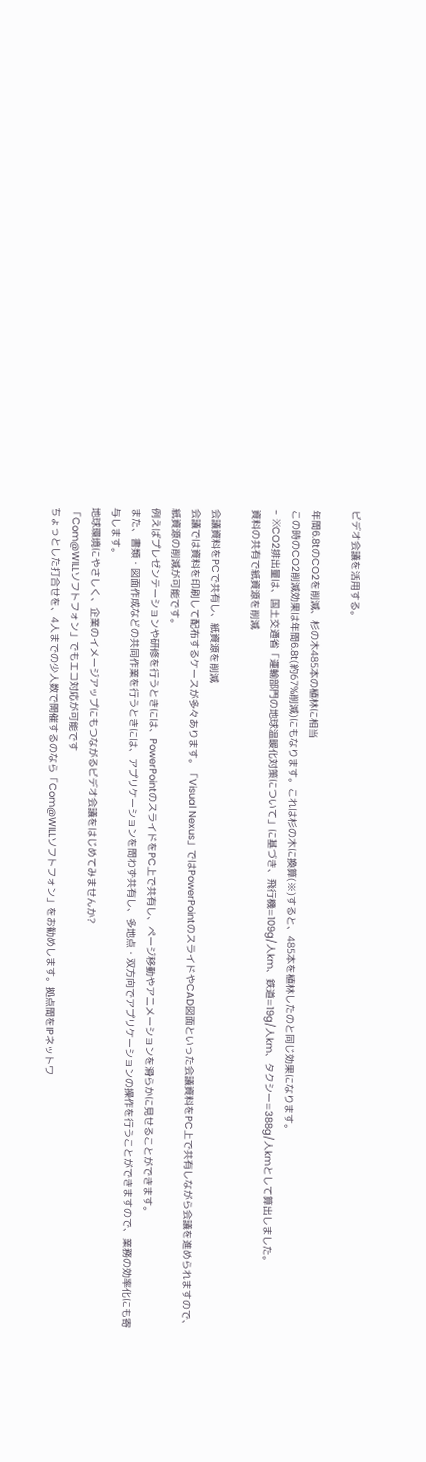ビデオ会議を活用する。

年間6.8tのCO2を削減、杉の木485本の植林に相当
この時のCO2削減効果は年間6.8t(約67%削減)にもなります。これは杉の木に換算(※)すると、485本を植林したのと同じ効果になります。
- ※CO2排出量は、国土交通省「運輸部門の地球温暖化対策について」に基づき、飛行機=109g/人km、鉄道=19g/人km、タクシー=388g/人kmとして算出しました。
資料の共有で紙資源を削減

会議資料をPCで共有し、紙資源を削減
会議では資料を印刷して配布するケースが多々あります。「Visual Nexus」ではPowerPointのスライドやCAD図面といった会議資料をPC上で共有しながら会議を進められますので、紙資源の削減が可能です。
例えばプレゼンテーションや研修を行うときには、PowerPointのスライドをPC上で共有し、ページ移動やアニメーションを滑らかに見せることができます。
また、書類・図面作成などの共同作業を行うときには、アプリケーションを問わず共有し、多地点・双方向でアプリケーションの操作を行うことができますので、業務の効率化にも寄与します。
地球環境にやさしく、企業のイメージアップにもつながるビデオ会議をはじめてみませんか?
「Com@WILLソフトフォン」でもエコ対応が可能です
ちょっとした打合せを、4人までの少人数で開催するのなら「Com@WILLソフトフォン」をお勧めします。拠点間をIPネットワ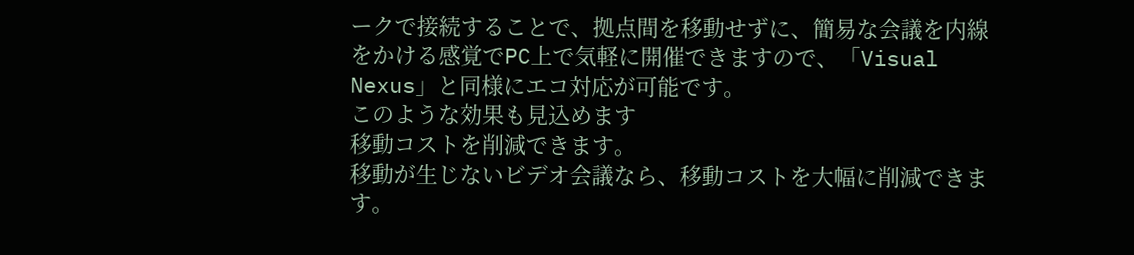ークで接続することで、拠点間を移動せずに、簡易な会議を内線をかける感覚でPC上で気軽に開催できますので、「Visual Nexus」と同様にエコ対応が可能です。
このような効果も見込めます
移動コストを削減できます。
移動が生じないビデオ会議なら、移動コストを大幅に削減できます。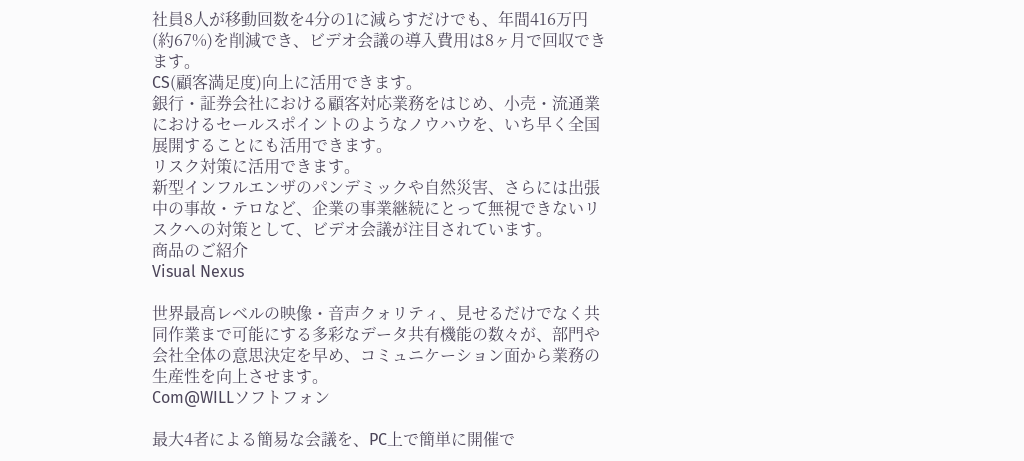社員8人が移動回数を4分の1に減らすだけでも、年間416万円(約67%)を削減でき、ビデオ会議の導入費用は8ヶ月で回収できます。
CS(顧客満足度)向上に活用できます。
銀行・証券会社における顧客対応業務をはじめ、小売・流通業におけるセールスポイントのようなノウハウを、いち早く全国展開することにも活用できます。
リスク対策に活用できます。
新型インフルエンザのパンデミックや自然災害、さらには出張中の事故・テロなど、企業の事業継続にとって無視できないリスクへの対策として、ビデオ会議が注目されています。
商品のご紹介
Visual Nexus

世界最高レベルの映像・音声クォリティ、見せるだけでなく共同作業まで可能にする多彩なデータ共有機能の数々が、部門や会社全体の意思決定を早め、コミュニケーション面から業務の生産性を向上させます。
Com@WILLソフトフォン

最大4者による簡易な会議を、PC上で簡単に開催で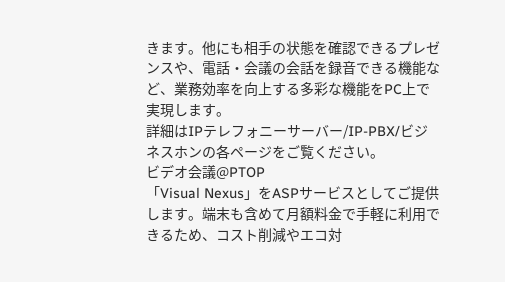きます。他にも相手の状態を確認できるプレゼンスや、電話・会議の会話を録音できる機能など、業務効率を向上する多彩な機能をPC上で実現します。
詳細はIPテレフォニーサーバー/IP-PBX/ビジネスホンの各ページをご覧ください。
ビデオ会議@PTOP
「Visual Nexus」をASPサービスとしてご提供します。端末も含めて月額料金で手軽に利用できるため、コスト削減やエコ対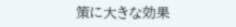策に大きな効果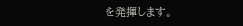を発揮します。